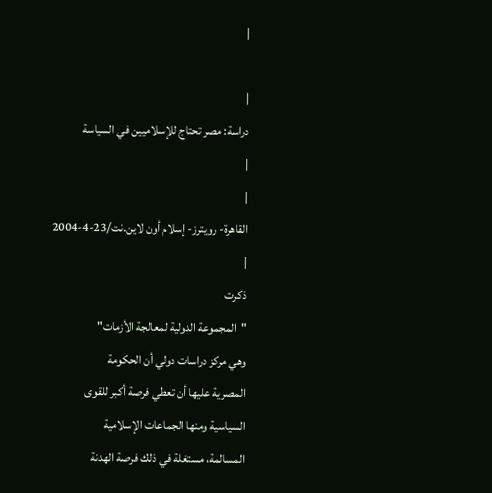|

|
دراسة: مصر تحتاج للإسلاميين في السياسة
|
|
القاهرة- رويترز- إسلام أون لاين.نت/23-4-2004
|
ذكرت
"المجموعة الدولية لمعالجة الأزمات"
وهي مركز دراسات دولي أن الحكومة
المصرية عليها أن تعطي فرصة أكبر للقوى
السياسية ومنها الجماعات الإسلامية
المسالمة، مستغلة في ذلك فرصة الهدنة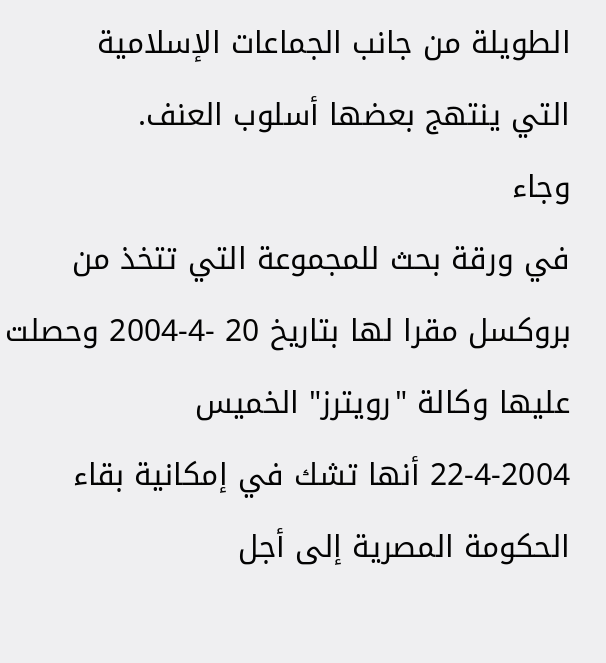الطويلة من جانب الجماعات الإسلامية
التي ينتهج بعضها أسلوب العنف.
وجاء
في ورقة بحث للمجموعة التي تتخذ من
بروكسل مقرا لها بتاريخ 20 -4-2004 وحصلت
عليها وكالة "رويترز" الخميس
22-4-2004 أنها تشك في إمكانية بقاء
الحكومة المصرية إلى أجل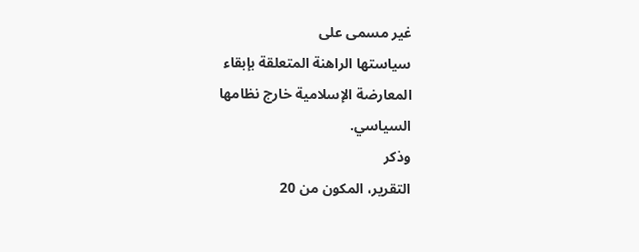غير مسمى على
سياستها الراهنة المتعلقة بإبقاء
المعارضة الإسلامية خارج نظامها
السياسي.
وذكر
التقرير، المكون من 20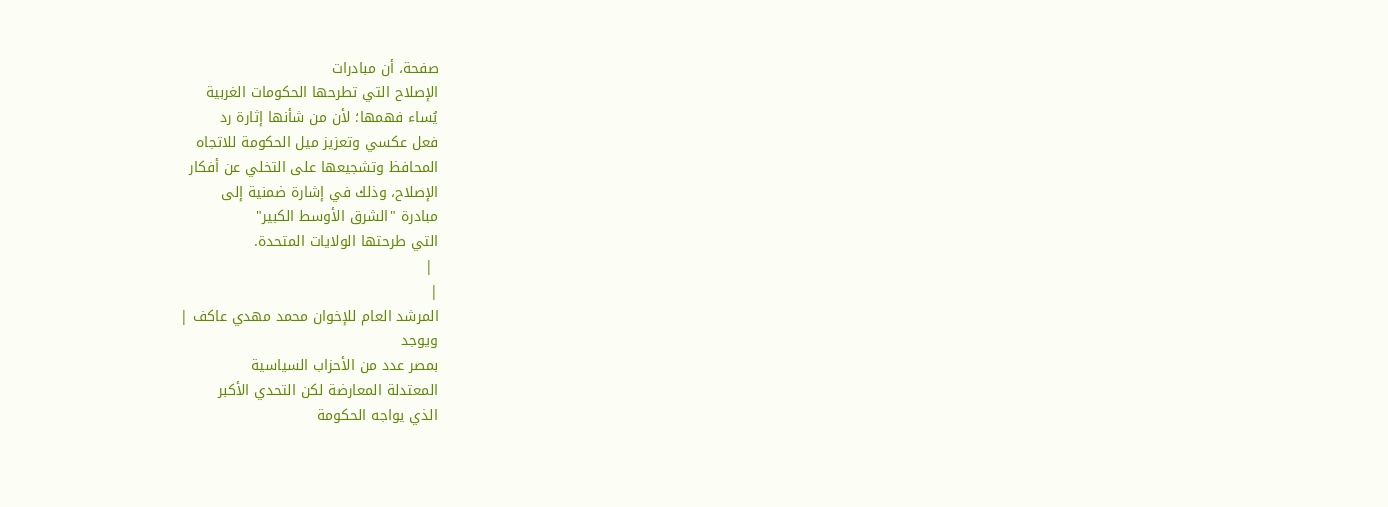صفحة، أن مبادرات
الإصلاح التي تطرحها الحكومات الغربية
يُساء فهمها؛ لأن من شأنها إثارة رد
فعل عكسي وتعزيز ميل الحكومة للاتجاه
المحافظ وتشجيعها على التخلي عن أفكار
الإصلاح، وذلك في إشارة ضمنية إلى
مبادرة "الشرق الأوسط الكبير"
التي طرحتها الولايات المتحدة.
 |
|
المرشد العام للإخوان محمد مهدي عاكف |
ويوجد
بمصر عدد من الأحزاب السياسية
المعتدلة المعارضة لكن التحدي الأكبر
الذي يواجه الحكومة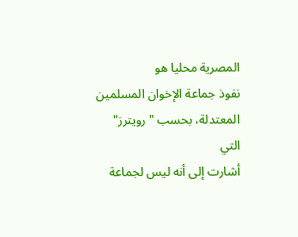المصرية محليا هو
نفوذ جماعة الإخوان المسلمين
المعتدلة، بحسب "رويترز" التي
أشارت إلى أنه ليس لجماعة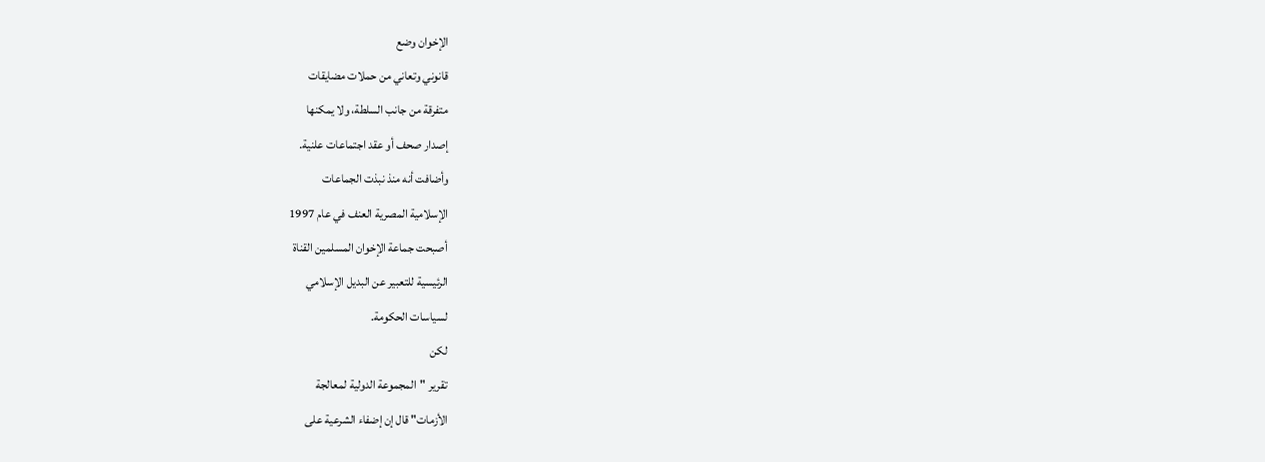الإخوان وضع
قانوني وتعاني من حملات مضايقات
متفرقة من جانب السلطة، ولا يمكنها
إصدار صحف أو عقد اجتماعات علنية.
وأضافت أنه منذ نبذت الجماعات
الإسلامية المصرية العنف في عام 1997
أصبحت جماعة الإخوان المسلمين القناة
الرئيسية للتعبير عن البديل الإسلامي
لسياسات الحكومة.
لكن
تقرير "المجموعة الدولية لمعالجة
الأزمات" قال إن إضفاء الشرعية على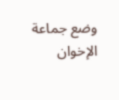وضع جماعة الإخوان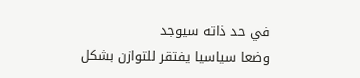في حد ذاته سيوجد
وضعا سياسيا يفتقر للتوازن بشكل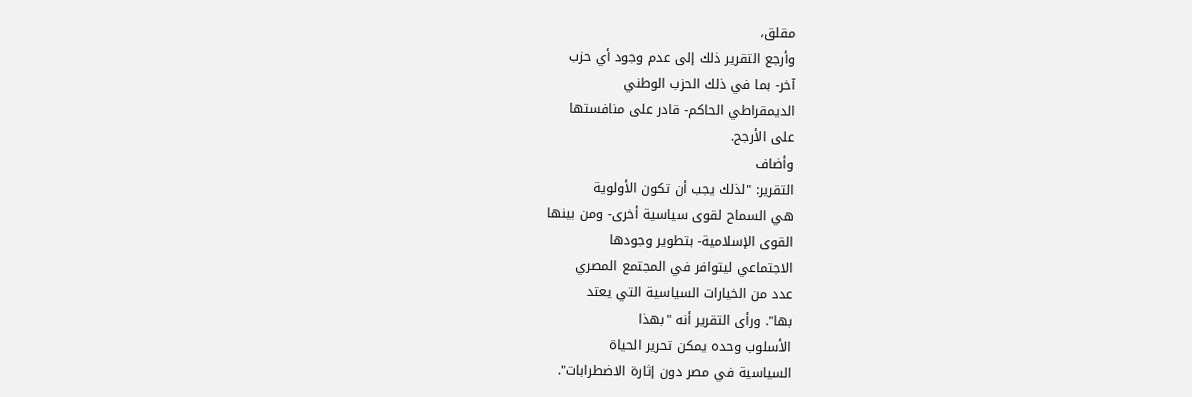مقلق،
وأرجع التقرير ذلك إلى عدم وجود أي حزب
آخر- بما في ذلك الحزب الوطني
الديمقراطي الحاكم- قادر على منافستها
على الأرجح.
وأضاف
التقرير: "لذلك يجب أن تكون الأولوية
هي السماح لقوى سياسية أخرى- ومن بينها
القوى الإسلامية- بتطوير وجودها
الاجتماعي ليتوافر في المجتمع المصري
عدد من الخيارات السياسية التي يعتد
بها". ورأى التقرير أنه "بهذا
الأسلوب وحده يمكن تحرير الحياة
السياسية في مصر دون إثارة الاضطرابات".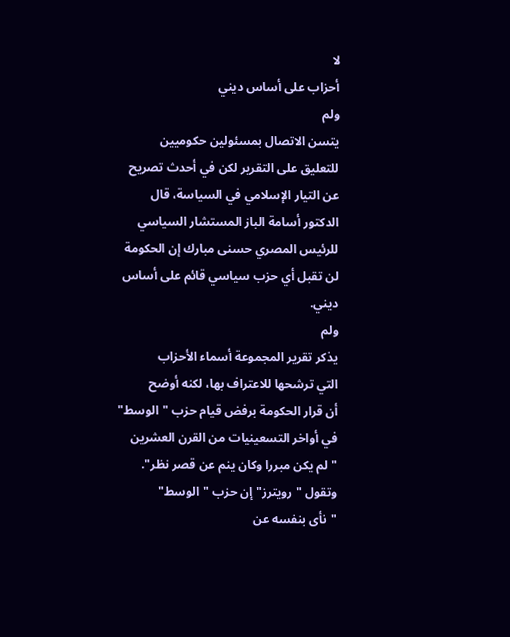لا
أحزاب على أساس ديني
ولم
يتسن الاتصال بمسئولين حكوميين
للتعليق على التقرير لكن في أحدث تصريح
عن التيار الإسلامي في السياسة، قال
الدكتور أسامة الباز المستشار السياسي
للرئيس المصري حسنى مبارك إن الحكومة
لن تقبل أي حزب سياسي قائم على أساس
ديني.
ولم
يذكر تقرير المجموعة أسماء الأحزاب
التي ترشحها للاعتراف بها، لكنه أوضح
أن قرار الحكومة برفض قيام حزب "الوسط"
في أواخر التسعينيات من القرن العشرين
"لم يكن مبررا وكان ينم عن قصر نظر".
وتقول "رويترز" إن حزب "الوسط"
"نأى بنفسه عن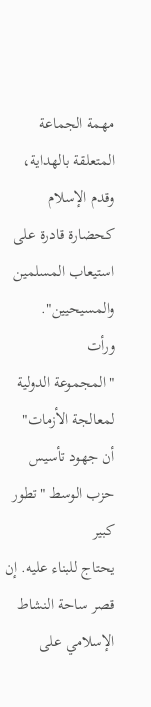مهمة الجماعة
المتعلقة بالهداية، وقدم الإسلام
كحضارة قادرة على استيعاب المسلمين
والمسيحيين".
ورأت
"المجموعة الدولية لمعالجة الأزمات"
أن جهود تأسيس حزب الوسط "تطور كبير
يحتاج للبناء عليه. إن قصر ساحة النشاط
الإسلامي على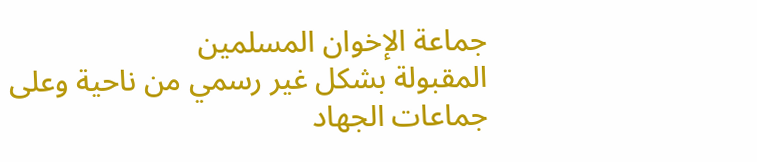جماعة الإخوان المسلمين
المقبولة بشكل غير رسمي من ناحية وعلى
جماعات الجهاد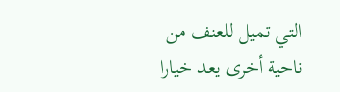التي تميل للعنف من
ناحية أخرى يعد خيارا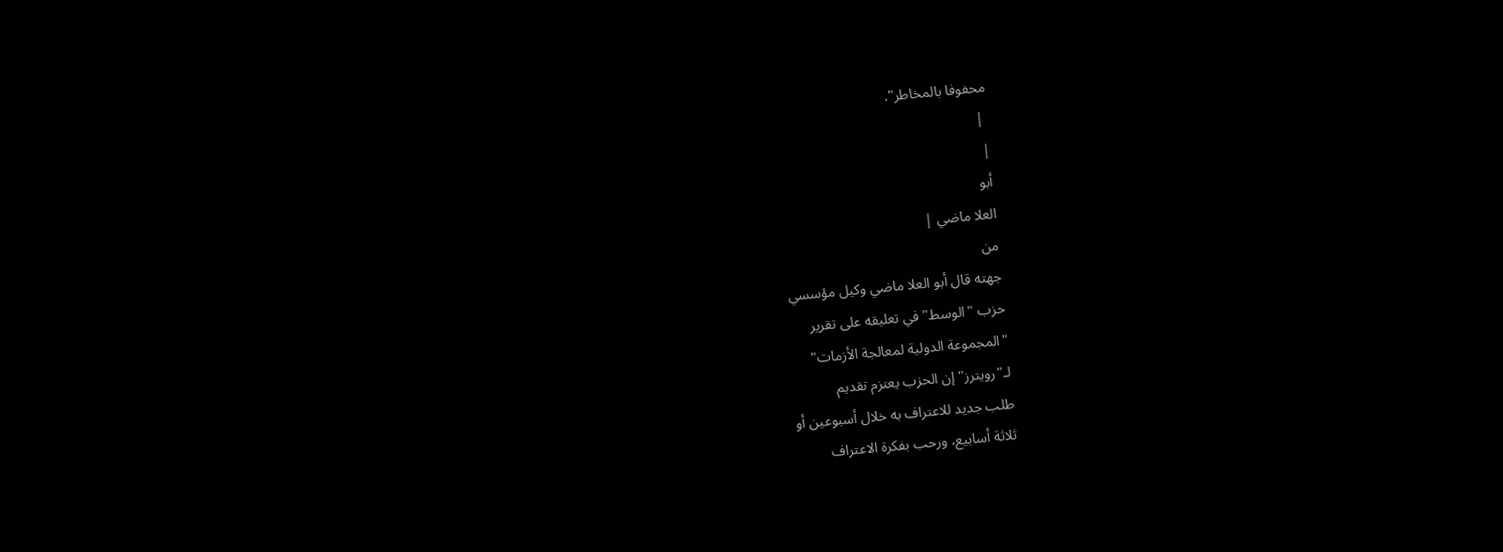محفوفا بالمخاطر".
 |
|
أبو
العلا ماضي |
من
جهته قال أبو العلا ماضي وكيل مؤسسي
حزب "الوسط" في تعليقه على تقرير
"المجموعة الدولية لمعالجة الأزمات"
لـ"رويترز" إن الحزب يعتزم تقديم
طلب جديد للاعتراف به خلال أسبوعين أو
ثلاثة أسابيع، ورحب بفكرة الاعتراف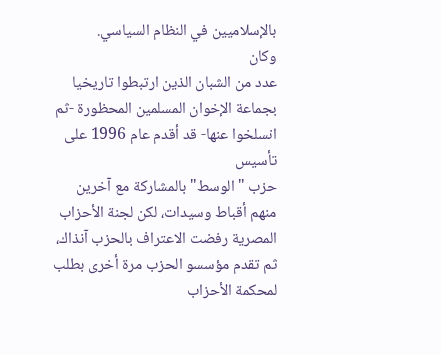بالإسلاميين في النظام السياسي.
وكان
عدد من الشبان الذين ارتبطوا تاريخيا
بجماعة الإخوان المسلمين المحظورة -ثم
انسلخوا عنها- قد أقدم عام 1996 على تأسيس
حزب "الوسط" بالمشاركة مع آخرين
منهم أقباط وسيدات، لكن لجنة الأحزاب
المصرية رفضت الاعتراف بالحزب آنذاك،
ثم تقدم مؤسسو الحزب مرة أخرى بطلب
لمحكمة الأحزاب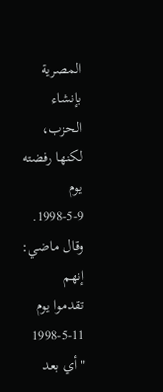المصرية بإنشاء الحزب،
لكنها رفضته يوم 9-5-1998. وقال ماضي: إنهم
تقدموا يوم 11-5-1998 "أي بعد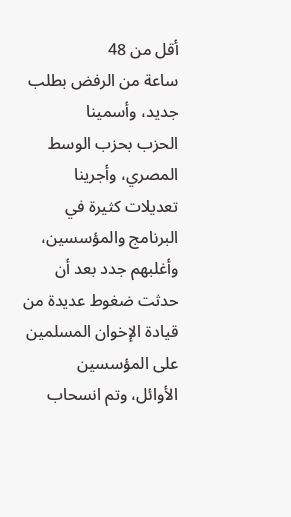أقل من 48
ساعة من الرفض بطلب جديد، وأسمينا
الحزب بحزب الوسط المصري، وأجرينا
تعديلات كثيرة في البرنامج والمؤسسين،
وأغلبهم جدد بعد أن حدثت ضغوط عديدة من
قيادة الإخوان المسلمين على المؤسسين
الأوائل، وتم انسحاب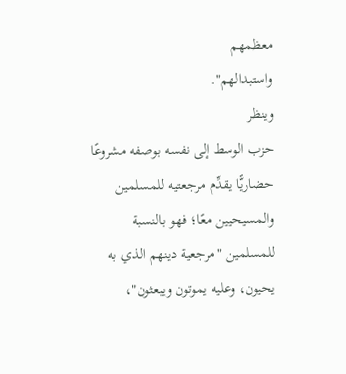معظمهم
واستبدالهم".
وينظر
حزب الوسط إلى نفسه بوصفه مشروعًا
حضاريًّا يقدِّم مرجعتيه للمسلمين
والمسيحيين معًا؛ فهو بالنسبة
للمسلمين "مرجعية دينهم الذي به
يحيون، وعليه يموتون ويبعثون"،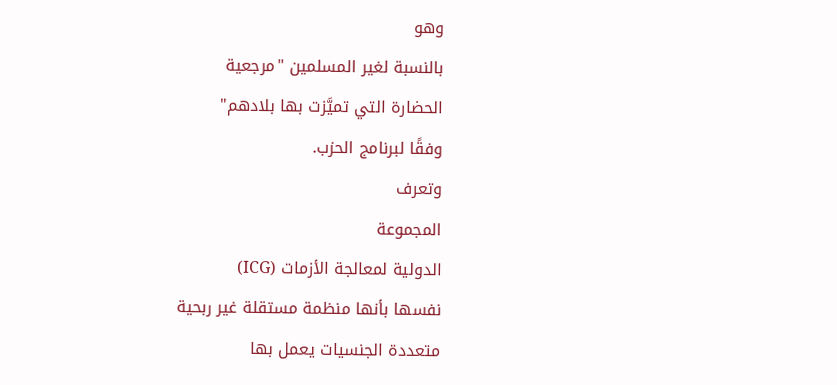وهو
بالنسبة لغير المسلمين "مرجعية
الحضارة التي تميَّزت بها بلادهم"
وفقًا لبرنامج الحزب.
وتعرف
المجموعة
الدولية لمعالجة الأزمات (ICG)
نفسها بأنها منظمة مستقلة غير ربحية
متعددة الجنسيات يعمل بها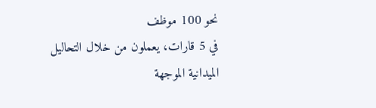نحو 100 موظف
في 5 قارات، يعملون من خلال التحاليل
الميدانية الموجهة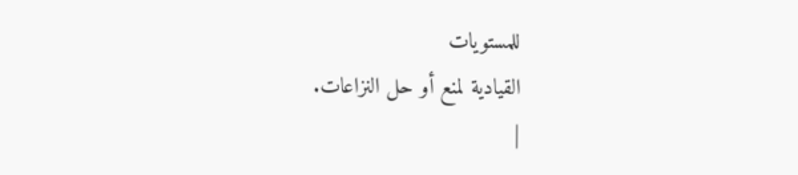للمستويات
القيادية لمنع أو حل النزاعات.
|